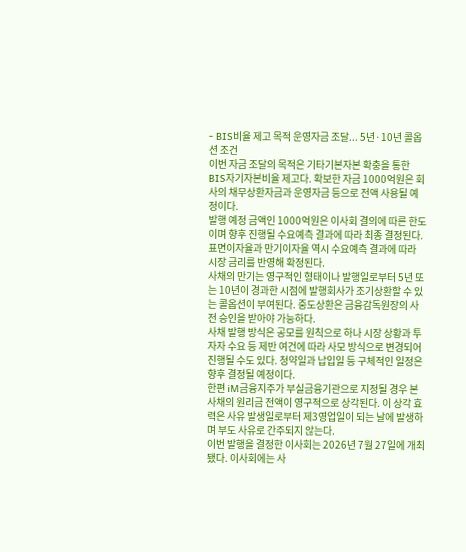- BIS비율 제고 목적 운영자금 조달... 5년·10년 콜옵션 조건
이번 자금 조달의 목적은 기타기본자본 확충을 통한 BIS자기자본비율 제고다. 확보한 자금 1000억원은 회사의 채무상환자금과 운영자금 등으로 전액 사용될 예정이다.
발행 예정 금액인 1000억원은 이사회 결의에 따른 한도이며 향후 진행될 수요예측 결과에 따라 최종 결정된다. 표면이자율과 만기이자율 역시 수요예측 결과에 따라 시장 금리를 반영해 확정된다.
사채의 만기는 영구적인 형태이나 발행일로부터 5년 또는 10년이 경과한 시점에 발행회사가 조기상환할 수 있는 콜옵션이 부여된다. 중도상환은 금융감독원장의 사전 승인을 받아야 가능하다.
사채 발행 방식은 공모를 원칙으로 하나 시장 상황과 투자자 수요 등 제반 여건에 따라 사모 방식으로 변경되어 진행될 수도 있다. 청약일과 납입일 등 구체적인 일정은 향후 결정될 예정이다.
한편 iM금융지주가 부실금융기관으로 지정될 경우 본 사채의 원리금 전액이 영구적으로 상각된다. 이 상각 효력은 사유 발생일로부터 제3영업일이 되는 날에 발생하며 부도 사유로 간주되지 않는다.
이번 발행을 결정한 이사회는 2026년 7월 27일에 개최됐다. 이사회에는 사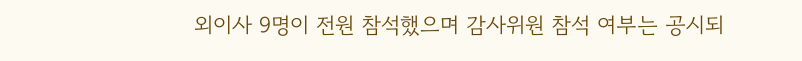외이사 9명이 전원 참석했으며 감사위원 참석 여부는 공시되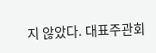지 않았다. 대표주관회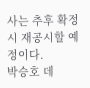사는 추후 확정 시 재공시할 예정이다.
박승호 데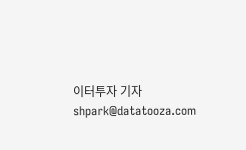이터투자 기자 shpark@datatooza.com